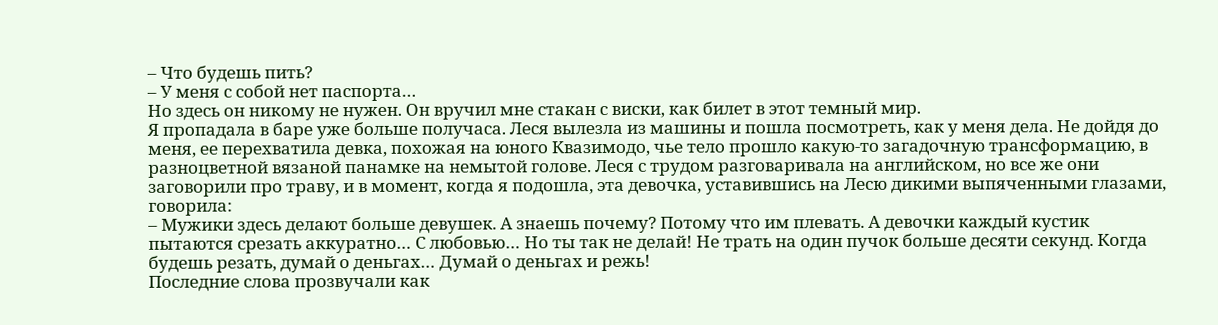– Что будешь пить?
– У меня с собой нет паспорта…
Но здесь он никому не нужен. Он вручил мне стакан с виски, как билет в этот темный мир.
Я пропадала в баре уже больше получаса. Леся вылезла из машины и пошла посмотреть, как у меня дела. Не дойдя до меня, ее перехватила девка, похожая на юного Квазимодо, чье тело прошло какую-то загадочную трансформацию, в разноцветной вязаной панамке на немытой голове. Леся с трудом разговаривала на английском, но все же они заговорили про траву, и в момент, когда я подошла, эта девочка, уставившись на Лесю дикими выпяченными глазами, говорила:
– Мужики здесь делают больше девушек. А знаешь почему? Потому что им плевать. А девочки каждый кустик пытаются срезать аккуратно… С любовью… Но ты так не делай! Не трать на один пучок больше десяти секунд. Когда будешь резать, думай о деньгах… Думай о деньгах и режь!
Последние слова прозвучали как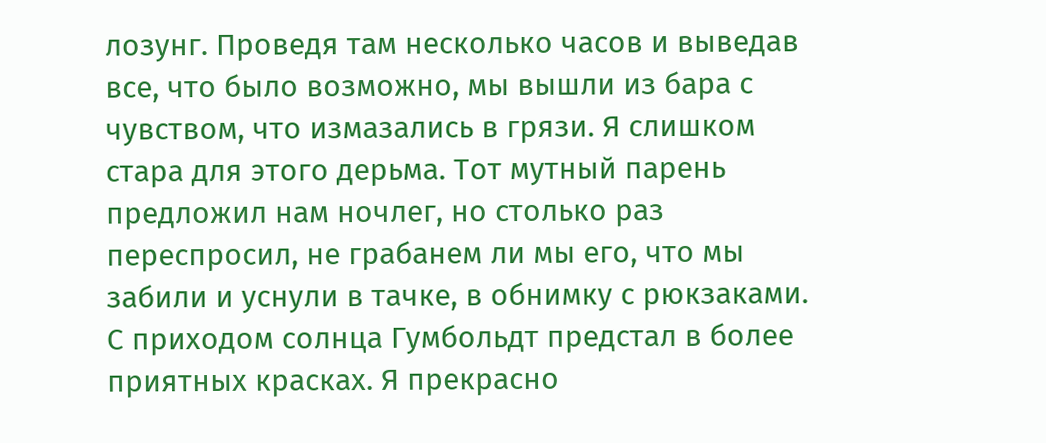лозунг. Проведя там несколько часов и выведав все, что было возможно, мы вышли из бара с чувством, что измазались в грязи. Я слишком стара для этого дерьма. Тот мутный парень предложил нам ночлег, но столько раз переспросил, не грабанем ли мы его, что мы забили и уснули в тачке, в обнимку с рюкзаками.
С приходом солнца Гумбольдт предстал в более приятных красках. Я прекрасно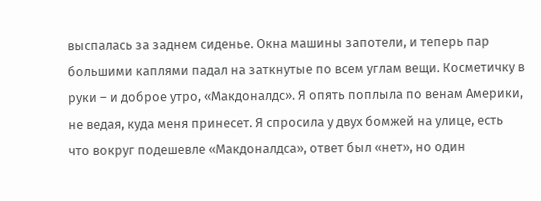выспалась за заднем сиденье. Окна машины запотели, и теперь пар большими каплями падал на заткнутые по всем углам вещи. Косметичку в руки – и доброе утро, «Макдоналдс». Я опять поплыла по венам Америки, не ведая, куда меня принесет. Я спросила у двух бомжей на улице, есть что вокруг подешевле «Макдоналдса», ответ был «нет», но один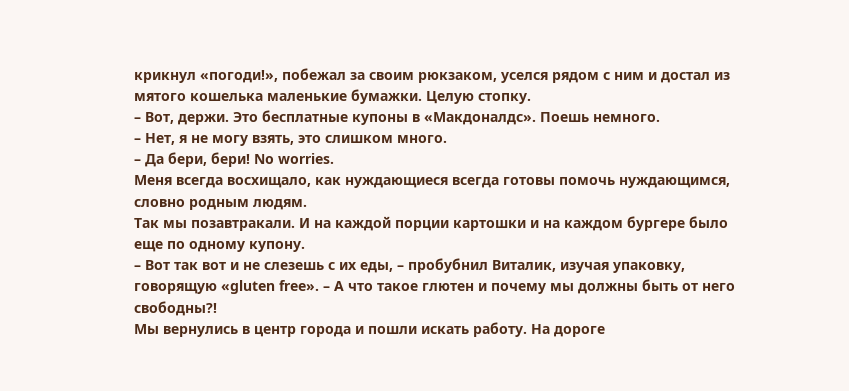крикнул «погоди!», побежал за своим рюкзаком, уселся рядом с ним и достал из мятого кошелька маленькие бумажки. Целую стопку.
– Вот, держи. Это бесплатные купоны в «Макдоналдс». Поешь немного.
– Нет, я не могу взять, это слишком много.
– Да бери, бери! No worries.
Меня всегда восхищало, как нуждающиеся всегда готовы помочь нуждающимся, словно родным людям.
Так мы позавтракали. И на каждой порции картошки и на каждом бургере было еще по одному купону.
– Вот так вот и не слезешь с их еды, – пробубнил Виталик, изучая упаковку, говорящую «gluten free». – А что такое глютен и почему мы должны быть от него свободны?!
Мы вернулись в центр города и пошли искать работу. На дороге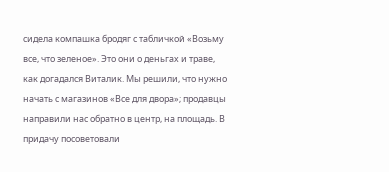сидела компашка бродяг с табличкой «Возьму все, что зеленое». Это они о деньгах и траве, как догадался Виталик. Мы решили, что нужно начать с магазинов «Все для двора»; продавцы направили нас обратно в центр, на площадь. В придачу посоветовали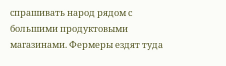спрашивать народ рядом с большими продуктовыми магазинами. Фермеры ездят туда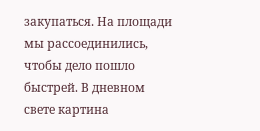закупаться. На площади мы рассоединились, чтобы дело пошло быстрей. В дневном свете картина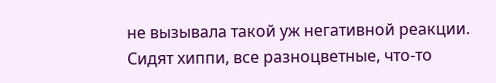не вызывала такой уж негативной реакции. Сидят хиппи, все разноцветные, что-то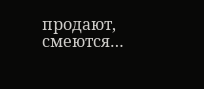продают, смеются…